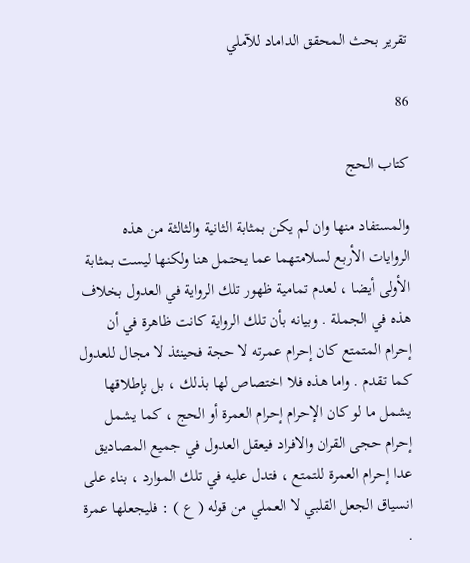تقرير بحث المحقق الداماد للآملي

86

كتاب الحج

والمستفاد منها وان لم يكن بمثابة الثانية والثالثة من هذه الروايات الأربع لسلامتهما عما يحتمل هنا ولكنها ليست بمثابة الأولى أيضا ، لعدم تمامية ظهور تلك الرواية في العدول بخلاف هذه في الجملة . وبيانه بأن تلك الرواية كانت ظاهرة في أن إحرام المتمتع كان إحرام عمرته لا حجة فحينئذ لا مجال للعدول كما تقدم . واما هذه فلا اختصاص لها بذلك ، بل بإطلاقها يشمل ما لو كان الإحرام إحرام العمرة أو الحج ، كما يشمل إحرام حجى القران والافراد فيعقل العدول في جميع المصاديق عدا إحرام العمرة للتمتع ، فتدل عليه في تلك الموارد ، بناء على انسياق الجعل القلبي لا العملي من قوله ( ع ) : فليجعلها عمرة .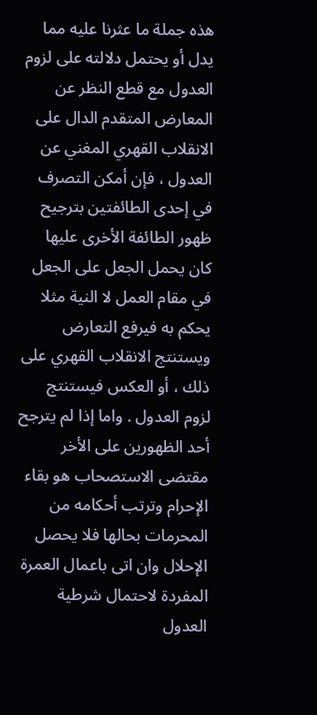هذه جملة ما عثرنا عليه مما يدل أو يحتمل دلالته على لزوم العدول مع قطع النظر عن المعارض المتقدم الدال على الانقلاب القهري المغني عن العدول ، فإن أمكن التصرف في إحدى الطائفتين بترجيح ظهور الطائفة الأخرى عليها كان يحمل الجعل على الجعل في مقام العمل لا النية مثلا يحكم به فيرفع التعارض ويستنتج الانقلاب القهري على ذلك ، أو العكس فيستنتج لزوم العدول . واما إذا لم يترجح أحد الظهورين على الأخر مقتضى الاستصحاب هو بقاء الإحرام وترتب أحكامه من المحرمات بحالها فلا يحصل الإحلال وان اتى باعمال العمرة المفردة لاحتمال شرطية العدول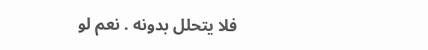فلا يتحلل بدونه . نعم لو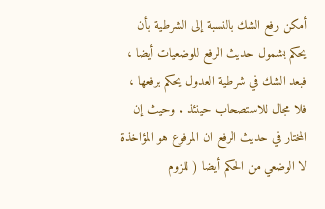أمكن رفع الشك بالنسبة إلى الشرطية بأن يحكم بشمول حديث الرفع للوضعيات أيضا ، فبعد الشك في شرطية العدول يحكم برفعها ، فلا مجال للاستصحاب حينئذ . وحيث إن المختار في حديث الرفع ان المرفوع هو المؤاخذة لا الوضعي من الحكم أيضا ( للزوم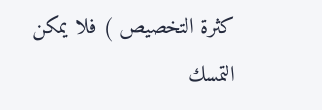كثرة التخصيص ) فلا يمكن التمسك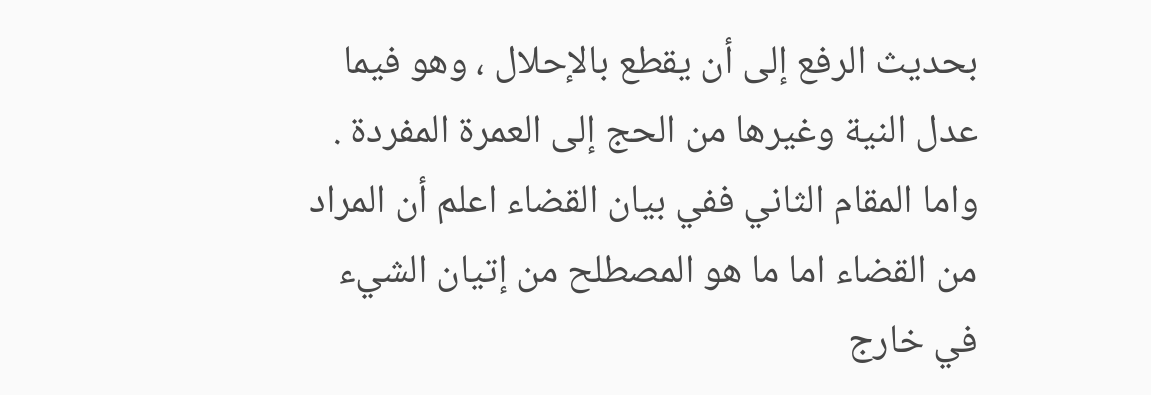بحديث الرفع إلى أن يقطع بالإحلال ، وهو فيما عدل النية وغيرها من الحج إلى العمرة المفردة . واما المقام الثاني ففي بيان القضاء اعلم أن المراد من القضاء اما ما هو المصطلح من إتيان الشيء في خارج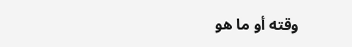وقته أو ما هو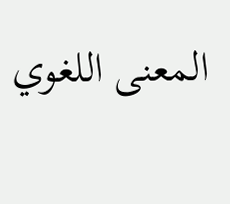المعنى اللغوي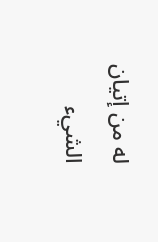له من إتيان الشيء